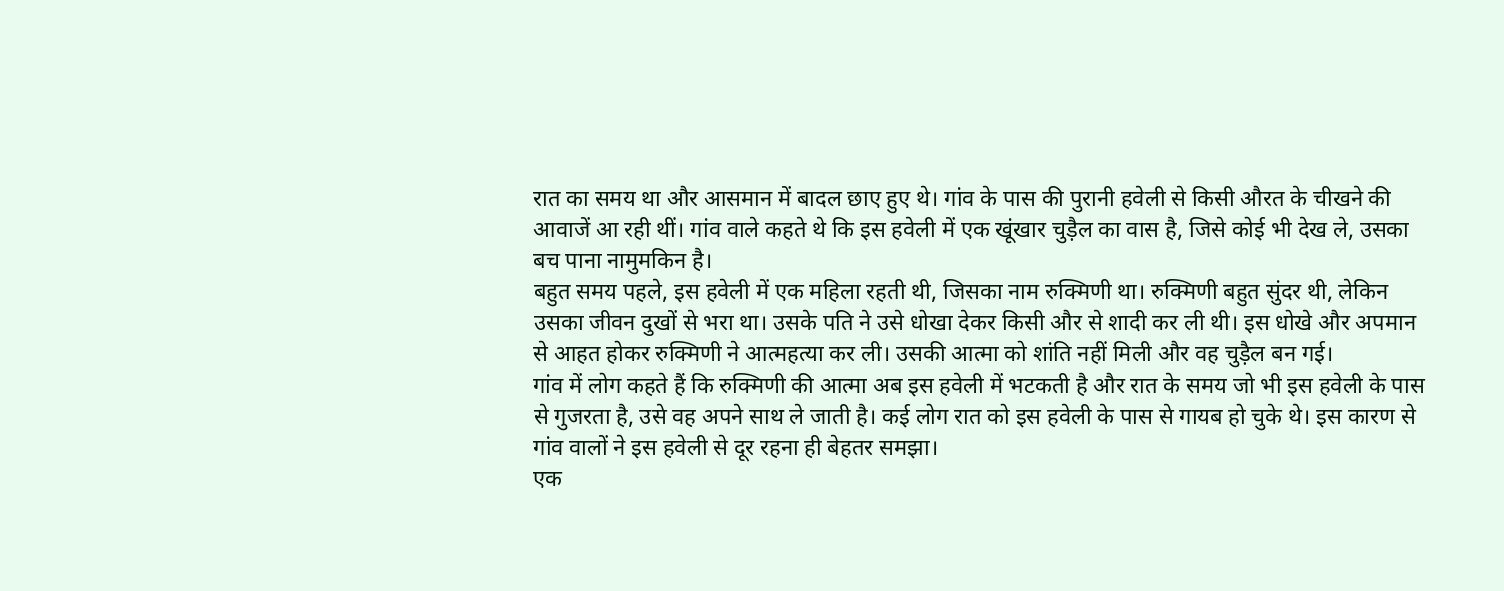रात का समय था और आसमान में बादल छाए हुए थे। गांव के पास की पुरानी हवेली से किसी औरत के चीखने की आवाजें आ रही थीं। गांव वाले कहते थे कि इस हवेली में एक खूंखार चुड़ैल का वास है, जिसे कोई भी देख ले, उसका बच पाना नामुमकिन है।
बहुत समय पहले, इस हवेली में एक महिला रहती थी, जिसका नाम रुक्मिणी था। रुक्मिणी बहुत सुंदर थी, लेकिन उसका जीवन दुखों से भरा था। उसके पति ने उसे धोखा देकर किसी और से शादी कर ली थी। इस धोखे और अपमान से आहत होकर रुक्मिणी ने आत्महत्या कर ली। उसकी आत्मा को शांति नहीं मिली और वह चुड़ैल बन गई।
गांव में लोग कहते हैं कि रुक्मिणी की आत्मा अब इस हवेली में भटकती है और रात के समय जो भी इस हवेली के पास से गुजरता है, उसे वह अपने साथ ले जाती है। कई लोग रात को इस हवेली के पास से गायब हो चुके थे। इस कारण से गांव वालों ने इस हवेली से दूर रहना ही बेहतर समझा।
एक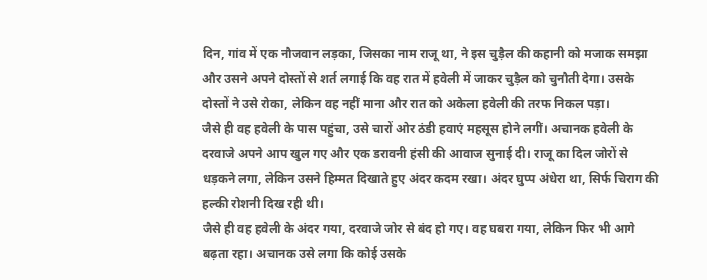दिन, गांव में एक नौजवान लड़का, जिसका नाम राजू था, ने इस चुड़ैल की कहानी को मजाक समझा और उसने अपने दोस्तों से शर्त लगाई कि वह रात में हवेली में जाकर चुड़ैल को चुनौती देगा। उसके दोस्तों ने उसे रोका, लेकिन वह नहीं माना और रात को अकेला हवेली की तरफ निकल पड़ा।
जैसे ही वह हवेली के पास पहुंचा, उसे चारों ओर ठंडी हवाएं महसूस होने लगीं। अचानक हवेली के दरवाजे अपने आप खुल गए और एक डरावनी हंसी की आवाज सुनाई दी। राजू का दिल जोरों से धड़कने लगा, लेकिन उसने हिम्मत दिखाते हुए अंदर कदम रखा। अंदर घुप्प अंधेरा था, सिर्फ चिराग की हल्की रोशनी दिख रही थी।
जैसे ही वह हवेली के अंदर गया, दरवाजे जोर से बंद हो गए। वह घबरा गया, लेकिन फिर भी आगे बढ़ता रहा। अचानक उसे लगा कि कोई उसके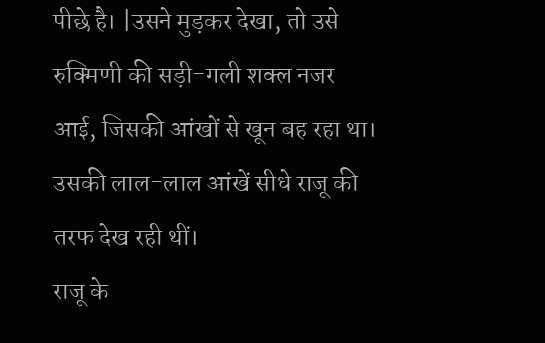पीछे है। |उसने मुड़कर देखा, तो उसे रुक्मिणी की सड़ी-गली शक्ल नजर आई, जिसकी आंखों से खून बह रहा था। उसकी लाल-लाल आंखें सीधे राजू की तरफ देख रही थीं।
राजू के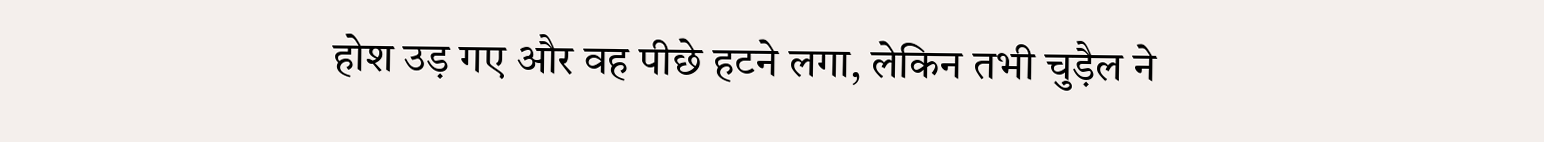होश उड़ गए और वह पीछे हटने लगा, लेकिन तभी चुड़ैल ने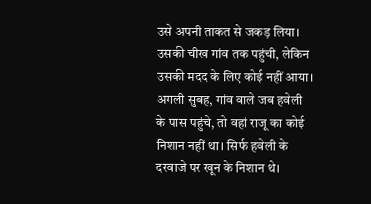उसे अपनी ताकत से जकड़ लिया। उसकी चीख गांव तक पहुंची, लेकिन उसकी मदद के लिए कोई नहीं आया। अगली सुबह, गांव वाले जब हवेली के पास पहुंचे, तो वहां राजू का कोई निशान नहीं था। सिर्फ हवेली के दरवाजे पर खून के निशान थे।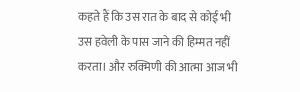कहते हैं कि उस रात के बाद से कोई भी उस हवेली के पास जाने की हिम्मत नहीं करता। और रुक्मिणी की आत्मा आज भी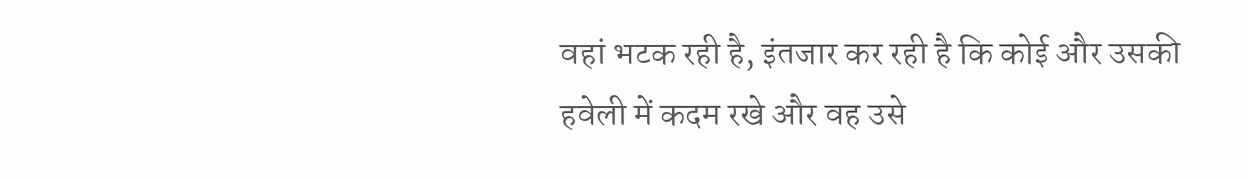वहां भटक रही है, इंतजार कर रही है कि कोई और उसकी हवेली में कदम रखे और वह उसे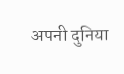अपनी दुनिया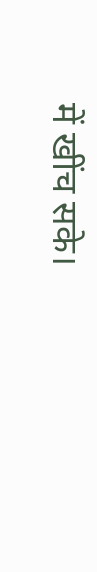में खींच सके।